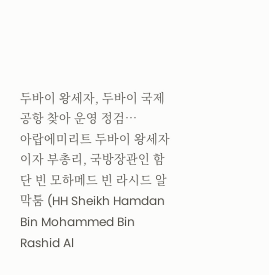두바이 왕세자, 두바이 국제 공항 찾아 운영 정검…
아랍에미리트 두바이 왕세자이자 부총리, 국방장관인 함단 빈 모하메드 빈 라시드 알 막툼 (HH Sheikh Hamdan Bin Mohammed Bin Rashid Al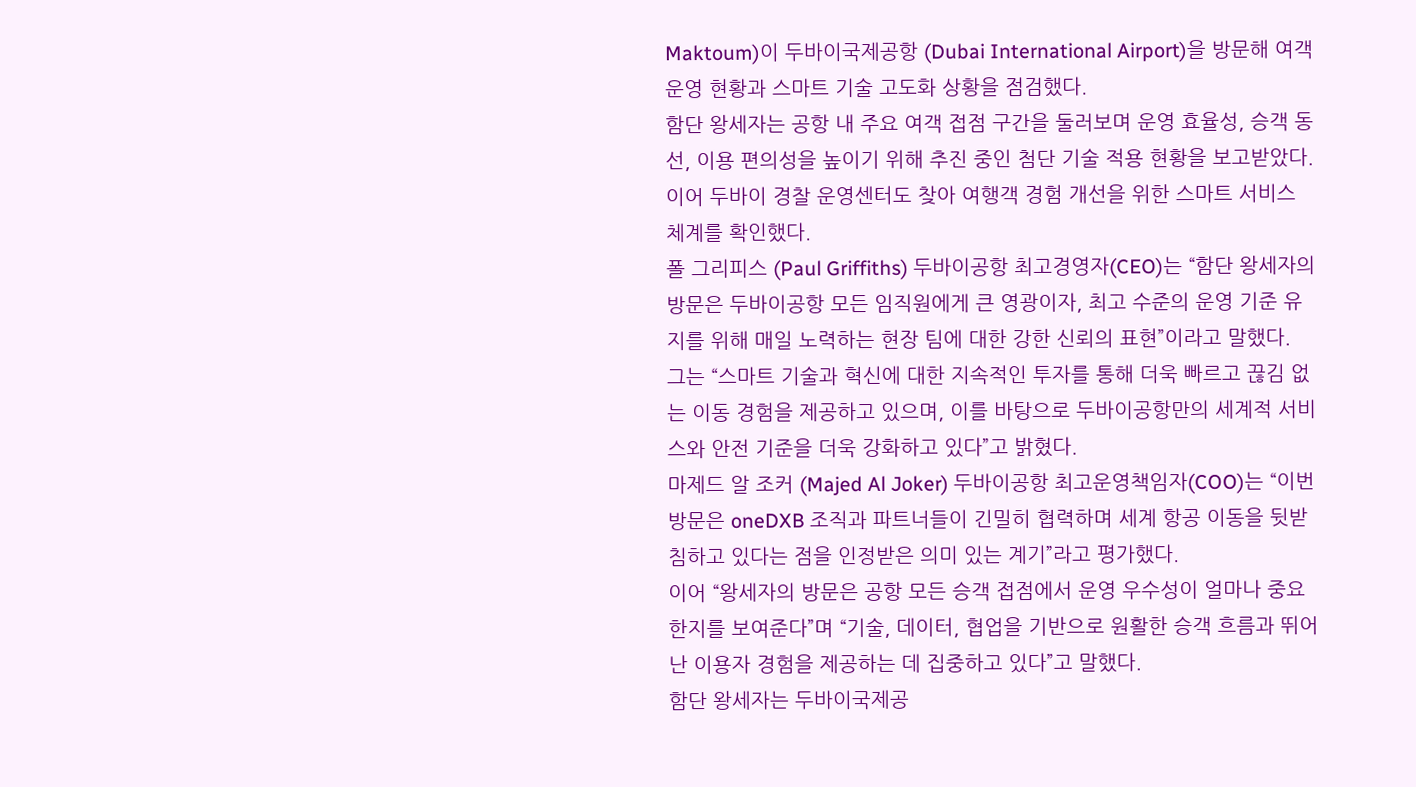Maktoum)이 두바이국제공항 (Dubai International Airport)을 방문해 여객 운영 현황과 스마트 기술 고도화 상황을 점검했다.
함단 왕세자는 공항 내 주요 여객 접점 구간을 둘러보며 운영 효율성, 승객 동선, 이용 편의성을 높이기 위해 추진 중인 첨단 기술 적용 현황을 보고받았다. 이어 두바이 경찰 운영센터도 찾아 여행객 경험 개선을 위한 스마트 서비스 체계를 확인했다.
폴 그리피스 (Paul Griffiths) 두바이공항 최고경영자(CEO)는 “함단 왕세자의 방문은 두바이공항 모든 임직원에게 큰 영광이자, 최고 수준의 운영 기준 유지를 위해 매일 노력하는 현장 팀에 대한 강한 신뢰의 표현”이라고 말했다.
그는 “스마트 기술과 혁신에 대한 지속적인 투자를 통해 더욱 빠르고 끊김 없는 이동 경험을 제공하고 있으며, 이를 바탕으로 두바이공항만의 세계적 서비스와 안전 기준을 더욱 강화하고 있다”고 밝혔다.
마제드 알 조커 (Majed Al Joker) 두바이공항 최고운영책임자(COO)는 “이번 방문은 oneDXB 조직과 파트너들이 긴밀히 협력하며 세계 항공 이동을 뒷받침하고 있다는 점을 인정받은 의미 있는 계기”라고 평가했다.
이어 “왕세자의 방문은 공항 모든 승객 접점에서 운영 우수성이 얼마나 중요한지를 보여준다”며 “기술, 데이터, 협업을 기반으로 원활한 승객 흐름과 뛰어난 이용자 경험을 제공하는 데 집중하고 있다”고 말했다.
함단 왕세자는 두바이국제공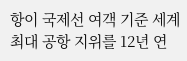항이 국제선 여객 기준 세계 최대 공항 지위를 12년 연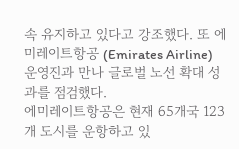속 유지하고 있다고 강조했다. 또 에미레이트항공 (Emirates Airline) 운영진과 만나 글로벌 노선 확대 성과를 점검했다.
에미레이트항공은 현재 65개국 123개 도시를 운항하고 있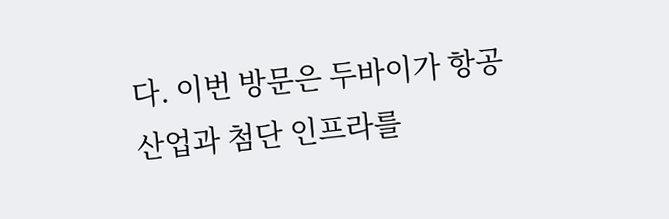다. 이번 방문은 두바이가 항공 산업과 첨단 인프라를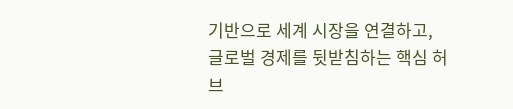기반으로 세계 시장을 연결하고, 글로벌 경제를 뒷받침하는 핵심 허브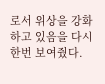로서 위상을 강화하고 있음을 다시 한번 보여줬다.